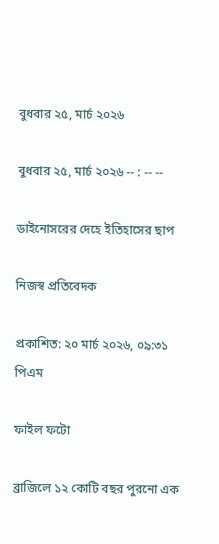বুধবার ২৫, মার্চ ২০২৬

বুধবার ২৫, মার্চ ২০২৬ -- : -- --

ডাইনোসরের দেহে ইতিহাসের ছাপ

নিজস্ব প্রতিবেদক

প্রকাশিত: ২০ মার্চ ২০২৬, ০৯:৩১ পিএম

ফাইল ফটো

ব্রাজিলে ১২ কোটি বছর পুরনো এক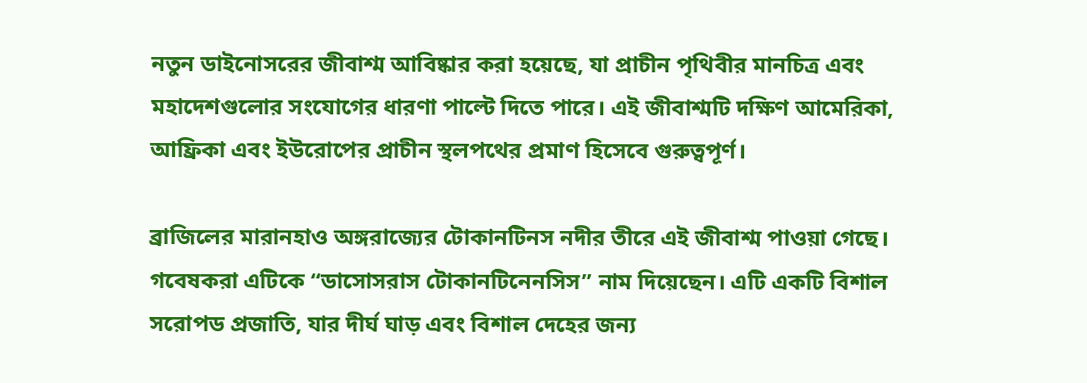নতুন ডাইনোসরের জীবাশ্ম আবিষ্কার করা হয়েছে, যা প্রাচীন পৃথিবীর মানচিত্র এবং মহাদেশগুলোর সংযোগের ধারণা পাল্টে দিতে পারে। এই জীবাশ্মটি দক্ষিণ আমেরিকা, আফ্রিকা এবং ইউরোপের প্রাচীন স্থলপথের প্রমাণ হিসেবে গুরুত্বপূর্ণ।

ব্রাজিলের মারানহাও অঙ্গরাজ্যের টোকানটিনস নদীর তীরে এই জীবাশ্ম পাওয়া গেছে। গবেষকরা এটিকে “ডাসোসরাস টোকানটিনেনসিস” নাম দিয়েছেন। এটি একটি বিশাল সরোপড প্রজাতি, যার দীর্ঘ ঘাড় এবং বিশাল দেহের জন্য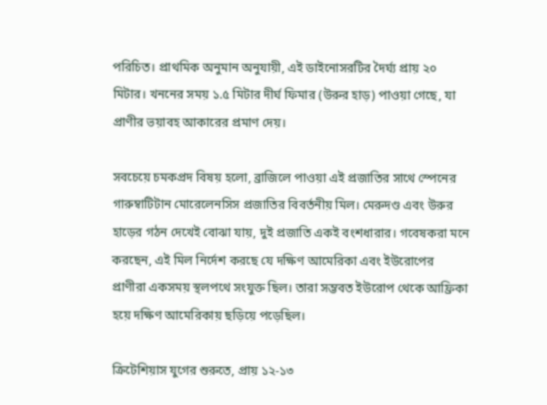পরিচিত। প্রাথমিক অনুমান অনুযায়ী, এই ডাইনোসরটির দৈর্ঘ্য প্রায় ২০ মিটার। খননের সময় ১.৫ মিটার দীর্ঘ ফিমার (উরুর হাড়) পাওয়া গেছে, যা প্রাণীর ভয়াবহ আকারের প্রমাণ দেয়।

সবচেয়ে চমকপ্রদ বিষয় হলো, ব্রাজিলে পাওয়া এই প্রজাতির সাথে স্পেনের গারুম্বাটিটান মোরেলেনসিস প্রজাতির বিবর্তনীয় মিল। মেরুদণ্ড এবং উরুর হাড়ের গঠন দেখেই বোঝা যায়, দুই প্রজাতি একই বংশধারার। গবেষকরা মনে করছেন, এই মিল নির্দেশ করছে যে দক্ষিণ আমেরিকা এবং ইউরোপের প্রাণীরা একসময় স্থলপথে সংযুক্ত ছিল। তারা সম্ভবত ইউরোপ থেকে আফ্রিকা হয়ে দক্ষিণ আমেরিকায় ছড়িয়ে পড়েছিল।

ক্রিটেশিয়াস যুগের শুরুতে, প্রায় ১২-১৩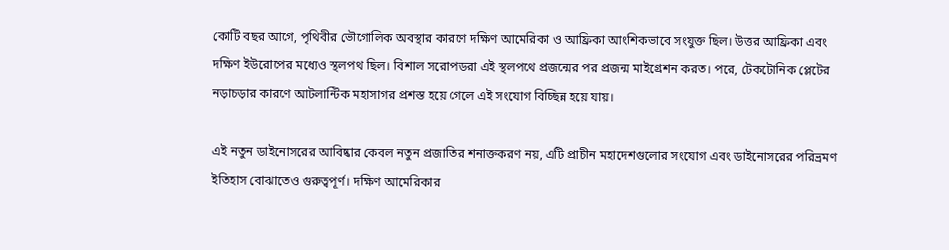কোটি বছর আগে, পৃথিবীর ভৌগোলিক অবস্থার কারণে দক্ষিণ আমেরিকা ও আফ্রিকা আংশিকভাবে সংযুক্ত ছিল। উত্তর আফ্রিকা এবং দক্ষিণ ইউরোপের মধ্যেও স্থলপথ ছিল। বিশাল সরোপডরা এই স্থলপথে প্রজন্মের পর প্রজন্ম মাইগ্রেশন করত। পরে, টেকটোনিক প্লেটের নড়াচড়ার কারণে আটলান্টিক মহাসাগর প্রশস্ত হয়ে গেলে এই সংযোগ বিচ্ছিন্ন হয়ে যায়।

এই নতুন ডাইনোসরের আবিষ্কার কেবল নতুন প্রজাতির শনাক্তকরণ নয়, এটি প্রাচীন মহাদেশগুলোর সংযোগ এবং ডাইনোসরের পরিভ্রমণ ইতিহাস বোঝাতেও গুরুত্বপূর্ণ। দক্ষিণ আমেরিকার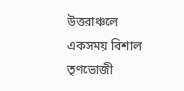উত্তরাঞ্চলে একসময় বিশাল তৃণভোজী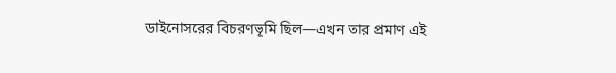ডাইনোসরের বিচরণভূমি ছিল—এখন তার প্রমাণ এই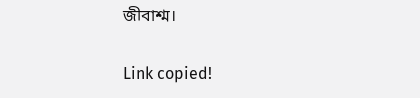জীবাশ্ম।

Link copied!